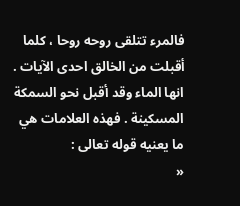فالمرء تتلقى روحه روحا ، كلما أقبلت من الخالق احدى الآيات .
انها الماء وقد أقبل نحو السمكة المسكينة . فهذه العلامات هي ما يعنيه قوله تعالى :
«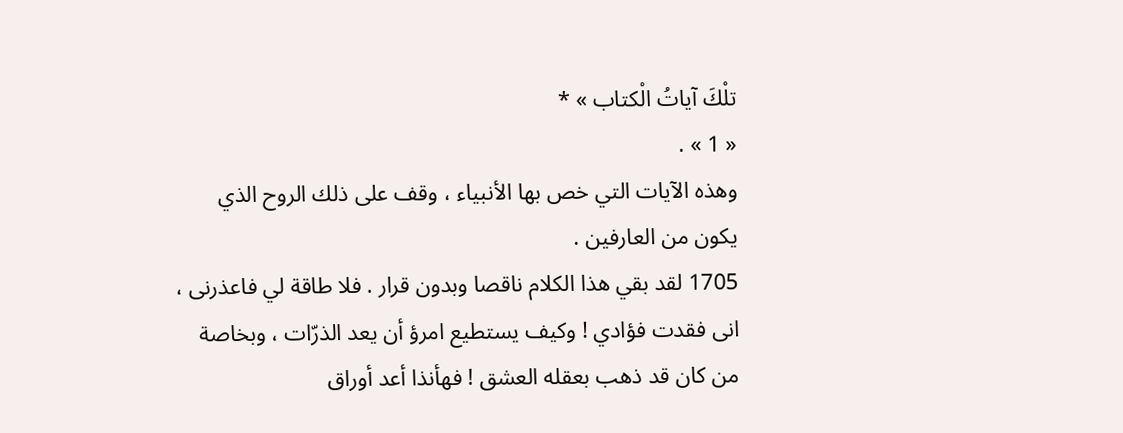تلْكَ آياتُ الْكتاب » *
« 1 » .
وهذه الآيات التي خص بها الأنبياء ، وقف على ذلك الروح الذي يكون من العارفين .
1705 لقد بقي هذا الكلام ناقصا وبدون قرار . فلا طاقة لي فاعذرنى ، انى فقدت فؤادي ! وكيف يستطيع امرؤ أن يعد الذرّات ، وبخاصة من كان قد ذهب بعقله العشق ! فهأنذا أعد أوراق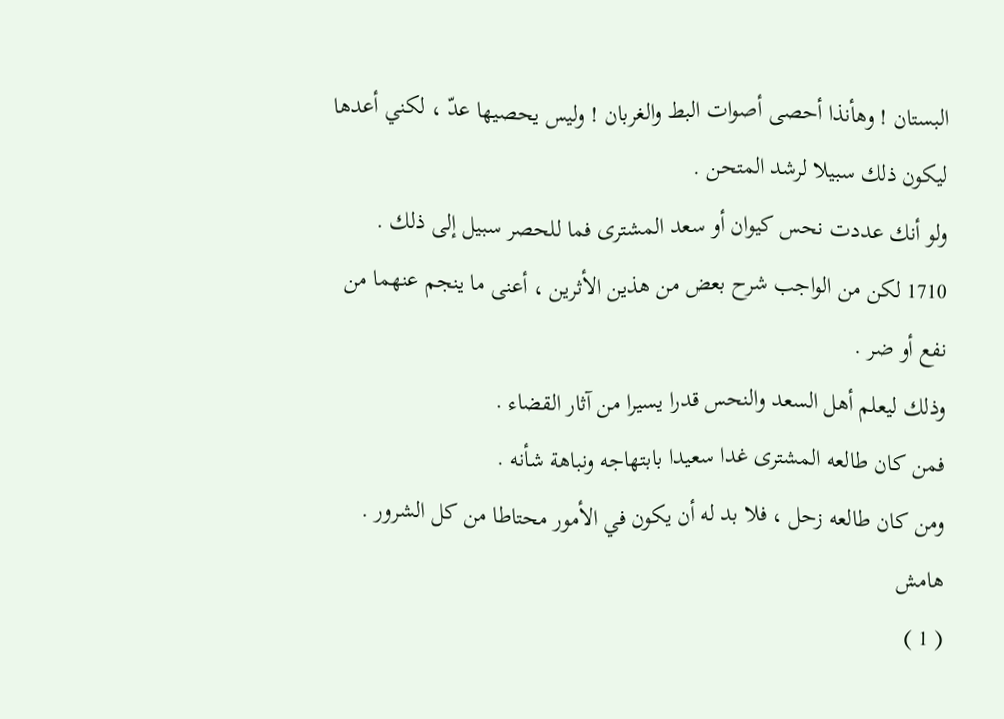البستان ! وهأنذا أحصى أصوات البط والغربان ! وليس يحصيها عدّ ، لكني أعدها ليكون ذلك سبيلا لرشد المتحن .
ولو أنك عددت نحس كيوان أو سعد المشترى فما للحصر سبيل إلى ذلك .
1710 لكن من الواجب شرح بعض من هذين الأثرين ، أعنى ما ينجم عنهما من نفع أو ضر .
وذلك ليعلم أهل السعد والنحس قدرا يسيرا من آثار القضاء .
فمن كان طالعه المشترى غدا سعيدا بابتهاجه ونباهة شأنه .
ومن كان طالعه زحل ، فلا بد له أن يكون في الأمور محتاطا من كل الشرور .
هامش
( 1 )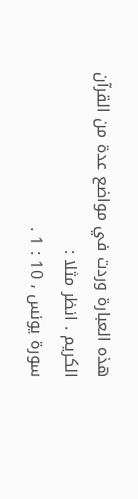هذه العبارة وردت في مواضع عدة من القرآن الكريم . انظر مثلا :
سورة يونس ، 10 : 1 .